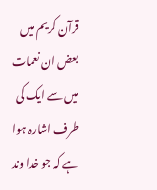قرآن کریم میں بعض ان نعمات میں سے ایک کى طرف اشارہ ہوا ہے کہ جو خدا وند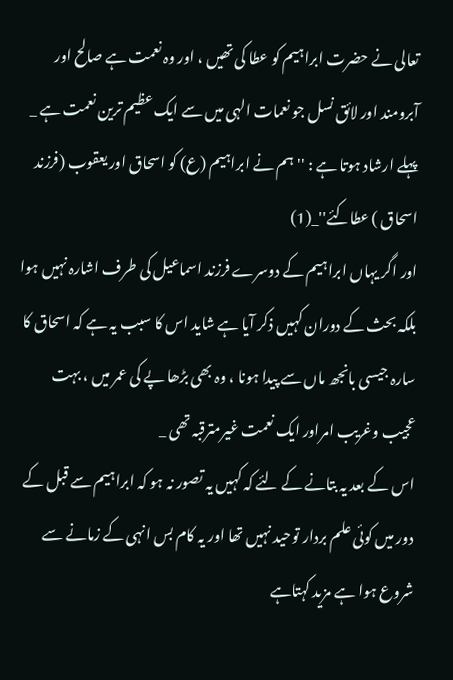تعالى نے حضرت ابراہیم کو عطا کى تھیں ، اور وہ نعمت ہے صالح اور آبرومند اور لائق نسل جو نعمات الہى میں سے ایک عظیم ترین نعمت ہے _
پہلے ارشاد ہوتا ہے : ''ہم نے ابراہیم (ع) کو اسحاق اور یعقوب (فرزند اسحاق ) عطاکئے''_(1)
اور اگر یہاں ابراہیم کے دوسرے فرزند اسماعیل کى طرف اشارہ نہیں ہوا بلکہ بحث کے دوران کہیں ذکر آیا ہے شاید اس کا سبب یہ ہے کہ اسحاق کا سارہ جیسى بانجھ ماں سے پیدا ہونا ، وہ بھى بڑھا پے کى عمر میں ، بہت عجیب وغریب امراور ایک نعمت غیرمترقبہ تھى _
اس کے بعد یہ بتانے کے لئے کہ کہیں یہ تصور نہ ہو کہ ابراہیم سے قبل کے دور میں کوئی علم بردار توحید نہیں تھا اور یہ کام بس انہى کے زمانے سے شروع ہوا ہے مزید کہتاہے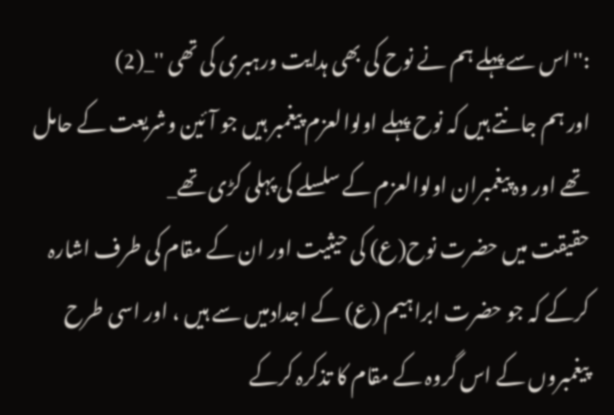:''اس سے پہلے ہم نے نوح کى بھى ہدایت ورہبرى کى تھى ''_(2)
اور ہم جانتے ہیں کہ نوح پہلے اولوالعزم پیغمبر ہیں جو آئین وشریعت کے حامل تھے اور وہ پیغمبران اولوالعزم کے سلسلے کى پہلى کڑى تھے_
حقیقت میں حضرت نوح(ع) کى حیثیت اور ان کے مقام کى طرف اشارہ کرکے کہ جو حضرت ابراہیم (ع) کے اجدادمیں سے ہیں ، اور اسى طرح پیغمبروں کے اس گروہ کے مقام کا تذکرہ کرکے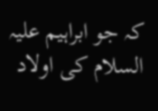کہ جو ابراہیم علیہ السلام کى اولاد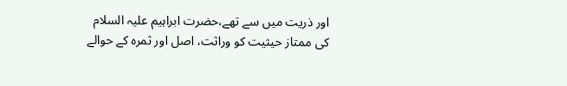اور ذریت میں سے تھے،حضرت ابراہیم علیہ السلام کى ممتاز حیثیت کو وراثت، اصل اور ثمرہ کے حوالے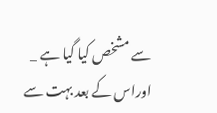سے مشخص کیا گیا ہے _
اوراس کے بعد بہت سے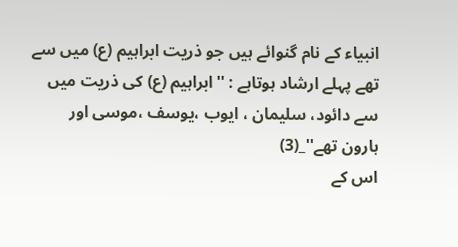انبیاء کے نام گنوائے ہیں جو ذریت ابراہیم (ع) میں سے تھے پہلے ارشاد ہوتاہے : ''ابراہیم (ع) کى ذریت میں سے دائود، سلیمان ، ایوب ،یوسف ،موسى اور ہارون تھے''_(3)
اس کے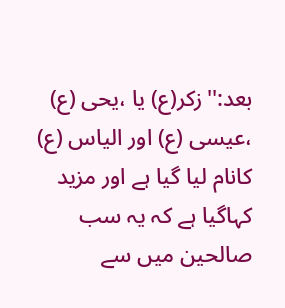بعد:''زکر(ع) یا ،یحى (ع) ،عیسى (ع) اور الیاس (ع) کانام لیا گیا ہے اور مزید کہاگیا ہے کہ یہ سب صالحین میں سے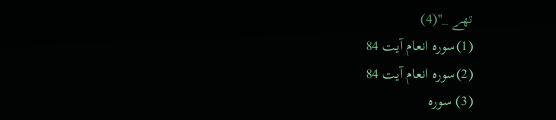تھے _''(4)
(1)سورہ انعام آیت 84
(2)سورہ انعام آیت 84
(3) سورہ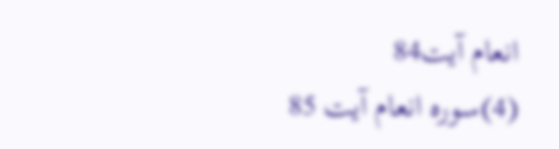انعام آیت84
(4)سورہ انعام آیت 85